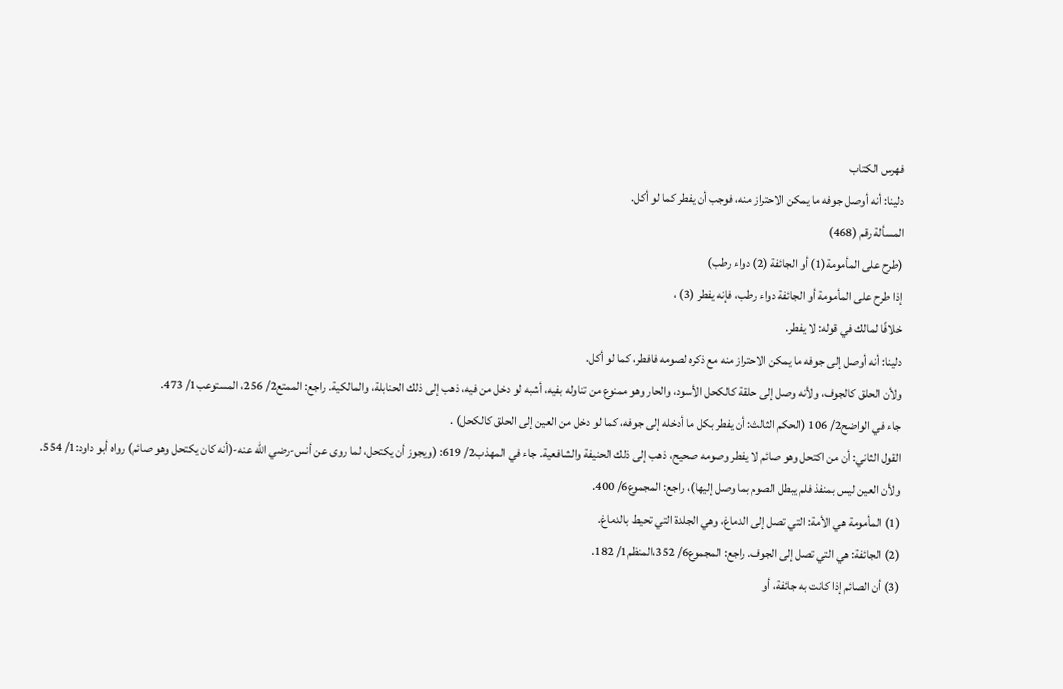فهرس الكتاب
دلينا: أنه أوصل جوفه ما يمكن الاحتراز منه، فوجب أن يفطر كما لو أكل.
المسألة رقم (468)
(طرح على المأمومة(1) أو الجائفة (2) دواء رطب)
إذا طرح على المأمومة أو الجائفة دواء رطب، فإنه يفطر (3) ،
خلافًا لمالك في قوله: لا يفطر.
دلينا: أنه أوصل إلى جوفه ما يمكن الاحتراز منه مع ذكره لصومه فافطر، كما لو أكل.
ولأن الحلق كالجوف، ولأنه وصل إلى حلقة كالكحل الأسود، والحار وهو ممنوع من تناوله بفيه، أشبه لو دخل من فيه، ذهب إلى ذلك الحنابلة، والمالكية. راجع: الممتع2/ 256، المستوعب1/ 473.
جاء في الواضح2/ 106 (الحكم الثالث: أن يفطر بكل ما أدخله إلى جوفه، كما لو دخل من العين إلى الحلق كالكحل) .
القول الثاني: أن من اكتحل وهو صائم لا يفطر وصومه صحيح، ذهب إلى ذلك الحنيفة والشافعية. جاء في المهذب2/ 619: (ويجوز أن يكتحل، لما روى عن أنس-رضي الله عنه-(أنه كان يكتحل وهو صائم) رواه أبو داود:1/ 554.
ولأن العين ليس بمنفذ فلم يبطل الصوم بما وصل إليها)، راجع: المجموع6/ 400.
(1) المأمومة هي الأمة: التي تصل إلى الدماغ، وهي الجلدة التي تحيط بالدماغ.
(2) الجائفة: هي التي تصل إلى الجوف. راجع: المجموع6/ 352،المنظم1/ 182.
(3) أن الصائم إذا كانت به جائفة، أو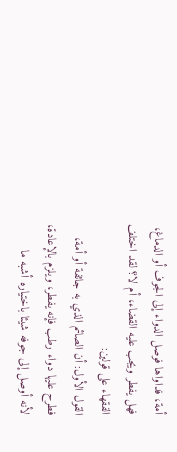أمة، فداواها فوصل الدواء إلى الجوف أو الدماغ، فهل يفطر ويجب عليه القضاء، أم لا؟ لقد اختلف الفقهاء على قولين:
القول الأول: أن الصائم الذي به جائفة أو أمة، فطرح عليها دواء رطب فإنه يفطر، ويلزم بالإعادة، لأنه أوصل إلى جوفه شيئا باختياره أشبه ما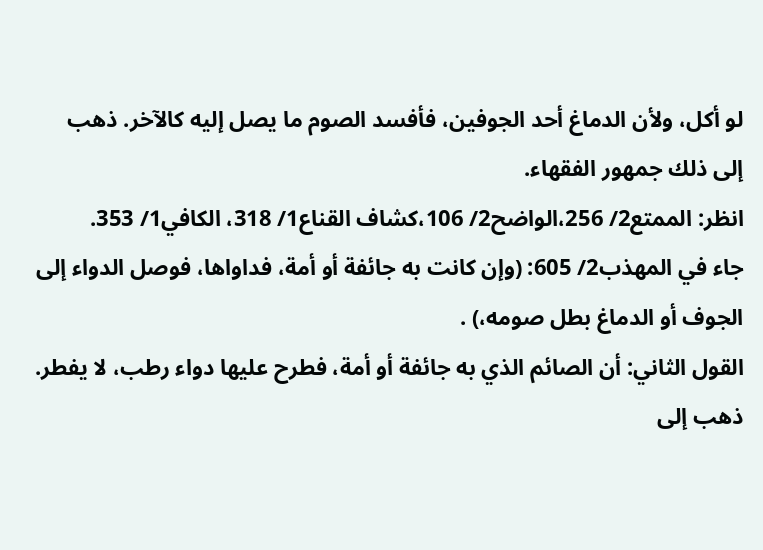لو أكل، ولأن الدماغ أحد الجوفين، فأفسد الصوم ما يصل إليه كالآخر. ذهب إلى ذلك جمهور الفقهاء.
انظر: الممتع2/ 256،الواضح2/ 106،كشاف القناع1/ 318، الكافي1/ 353.
جاء في المهذب2/ 605: (وإن كانت به جائفة أو أمة، فداواها، فوصل الدواء إلى الجوف أو الدماغ بطل صومه،) .
القول الثاني: أن الصائم الذي به جائفة أو أمة، فطرح عليها دواء رطب، لا يفطر. ذهب إلى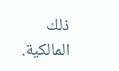ذلك المالكية.